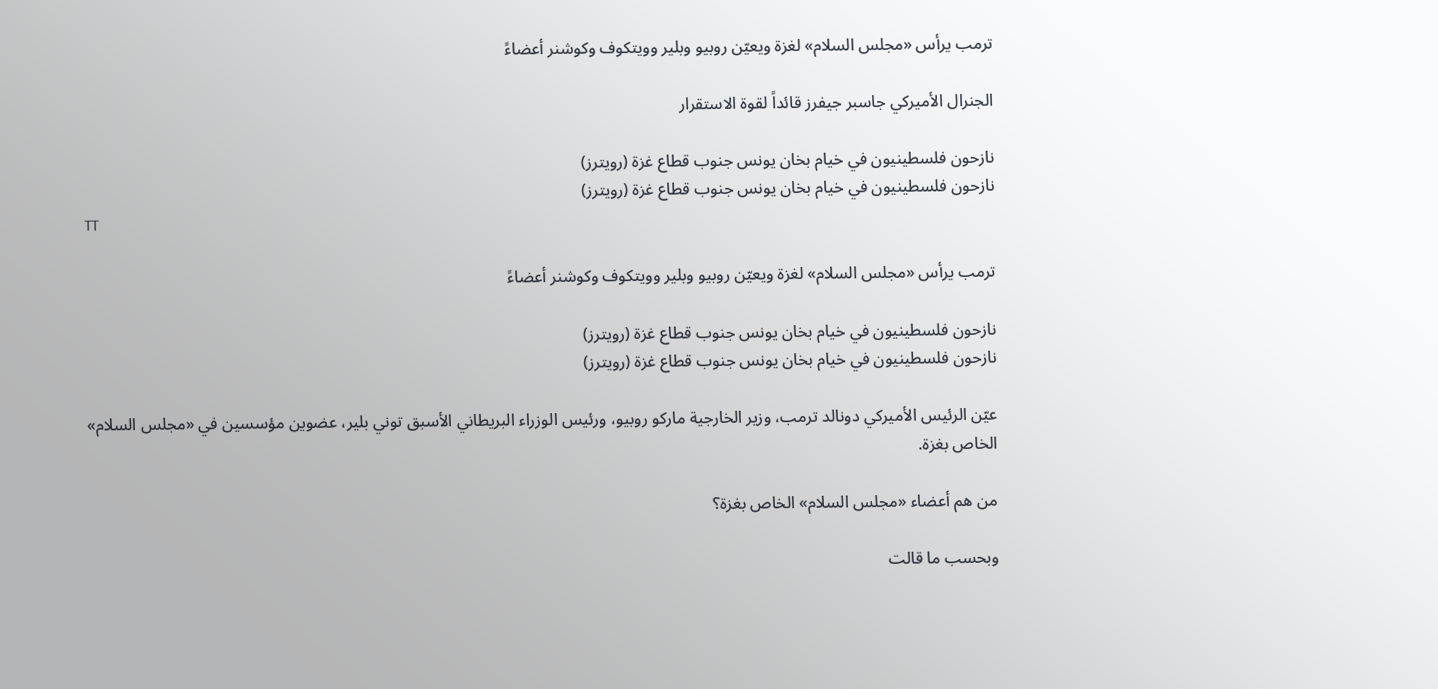ترمب يرأس «مجلس السلام» لغزة ويعيّن روبيو وبلير وويتكوف وكوشنر أعضاءً

الجنرال الأميركي جاسبر جيفرز قائداً لقوة الاستقرار

نازحون فلسطينيون في خيام بخان يونس جنوب قطاع غزة (رويترز)
نازحون فلسطينيون في خيام بخان يونس جنوب قطاع غزة (رويترز)
TT

ترمب يرأس «مجلس السلام» لغزة ويعيّن روبيو وبلير وويتكوف وكوشنر أعضاءً

نازحون فلسطينيون في خيام بخان يونس جنوب قطاع غزة (رويترز)
نازحون فلسطينيون في خيام بخان يونس جنوب قطاع غزة (رويترز)

عيّن الرئيس الأميركي دونالد ترمب، وزير الخارجية ماركو روبيو، ورئيس الوزراء البريطاني الأسبق توني بلير، عضوين مؤسسين في «مجلس السلام» الخاص بغزة.

من هم أعضاء «مجلس السلام» الخاص بغزة؟

وبحسب ما قالت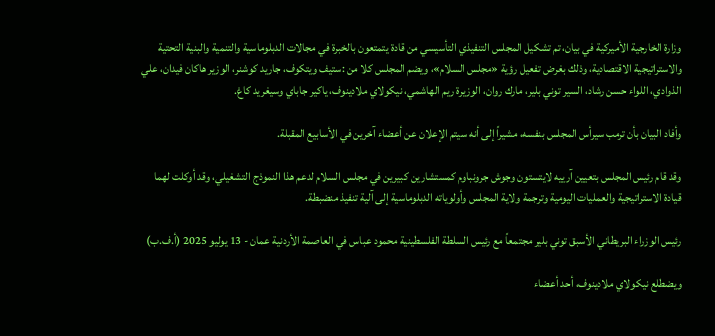وزارة الخارجية الأميركية في بيان، تم تشكيل المجلس التنفيذي التأسيسي من قادة يتمتعون بالخبرة في مجالات الدبلوماسية والتنمية والبنية التحتية والاستراتيجية الاقتصادية، وذلك بغرض تفعيل رؤية «مجلس السلام»، ويضم المجلس كلا من :ستيف ويتكوف، جاريد كوشنر، الوزير هاكان فيدان، علي الذوادي، اللواء حسن رشاد، السير توني بلير، مارك روان، الوزيرة ريم الهاشمي، نيكولاي ملادينوف، ياكير جاباي وسيغريد كاغ.

وأفاد البيان بأن ترمب سيرأس المجلس بنفسه، مشيراً إلى أنه سيتم الإعلان عن أعضاء آخرين في الأسابيع المقبلة.

وقد قام رئيس المجلس بتعيين آرييه لايتستون وجوش جرونباوم كمستشارين كبيرين في مجلس السلام لدعم هذا النموذج التشغيلي، وقد أوكلت لهما قيادة الاستراتيجية والعمليات اليومية وترجمة ولاية المجلس وأولوياته الدبلوماسية إلى آلية تنفيذ منضبطة.

رئيس الوزراء البريطاني الأسبق توني بلير مجتمعاً مع رئيس السلطة الفلسطينية محمود عباس في العاصمة الأردنية عمان - 13 يوليو 2025 (أ.ف.ب)

ويضطلع نيكولاي ملادينوف، أحد أعضاء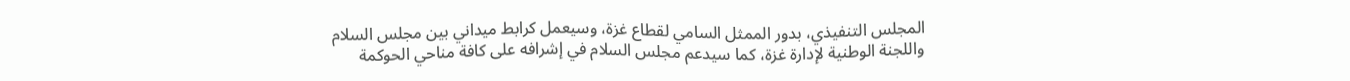المجلس التنفيذي، بدور الممثل السامي لقطاع غزة، وسيعمل كرابط ميداني بين مجلس السلام واللجنة الوطنية لإدارة غزة، كما سيدعم مجلس السلام في إشرافه على كافة مناحي الحوكمة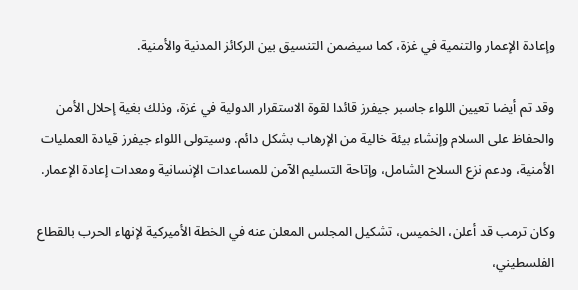وإعادة الإعمار والتنمية في غزة، كما سيضمن التنسيق بين الركائز المدنية والأمنية.

وقد تم أيضا تعيين اللواء جاسبر جيفرز قائدا لقوة الاستقرار الدولية في غزة، وذلك بغية إحلال الأمن والحفاظ على السلام وإنشاء بيئة خالية من الإرهاب بشكل دائم. وسيتولى اللواء جيفرز قيادة العمليات الأمنية، ودعم نزع السلاح الشامل، وإتاحة التسليم الآمن للمساعدات الإنسانية ومعدات إعادة الإعمار.

وكان ترمب قد أعلن، الخميس، تشكيل المجلس المعلن عنه في الخطة الأميركية لإنهاء الحرب بالقطاع الفلسطيني،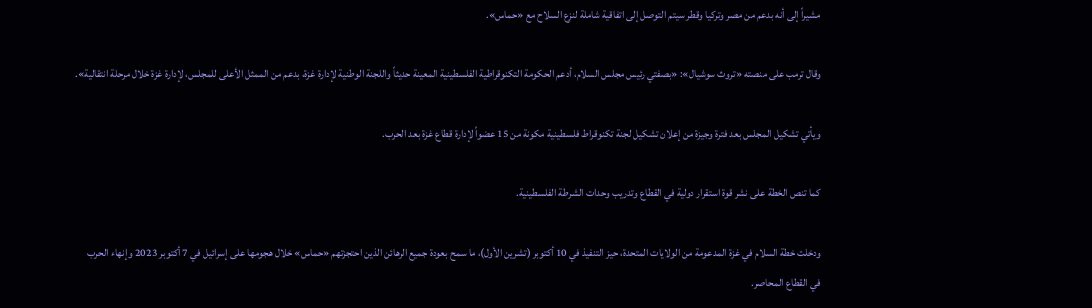مشيراً إلى أنه بدعم من مصر وتركيا وقطر سيتم التوصل إلى اتفاقية شاملة لنزع السلاح مع «حماس».

وقال ترمب على منصته «تروث سوشيال»: «بصفتي رئيس مجلس ‌السلام، ‌أدعم ‌الحكومة التكنوقراطية الفلسطينية ‌المعينة حديثاً واللجنة ‌الوطنية لإدارة غزة، بدعم من الممثل الأعلى للمجلس، لإدارة غزة ‌خلال مرحلة ‌انتقالية».

ويأتي تشكيل المجلس بعد فترة وجيزة من إعلان تشكيل لجنة تكنوقراط فلسطينية مكونة من 15 عضواً لإدارة قطاع غزة بعد الحرب.

كما تنص الخطة على نشر قوة استقرار دولية في القطاع وتدريب وحدات الشرطة الفلسطينية.

ودخلت خطة السلام في غزة المدعومة من الولايات المتحدة، حيز التنفيذ في 10 أكتوبر (تشرين الأول)، ما سمح بعودة جميع الرهائن الذين احتجزتهم «حماس» خلال هجومها على إسرائيل في 7 أكتوبر 2023 وإنهاء الحرب في القطاع المحاصر.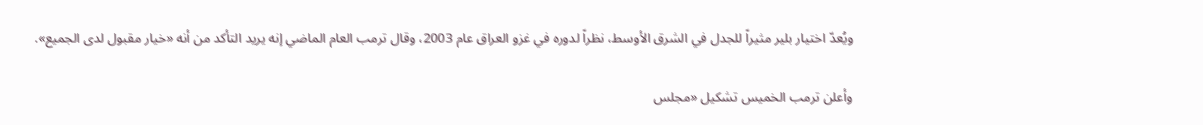ويُعدّ اختيار بلير مثيراً للجدل في الشرق الأوسط، نظراً لدوره في غزو العراق عام 2003، وقال ترمب العام الماضي إنه يريد التأكد من أنه «خيار مقبول لدى الجميع».

وأعلن ترمب الخميس تشكيل «مجلس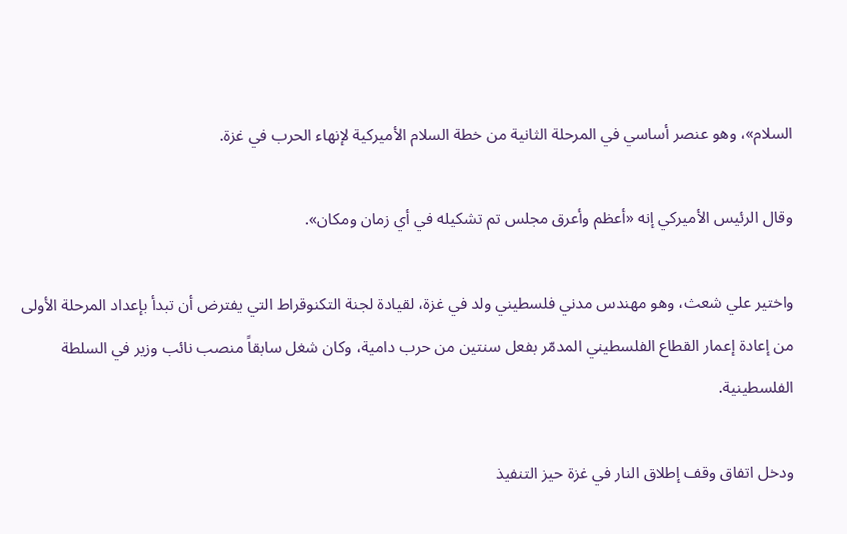السلام»، وهو عنصر أساسي في المرحلة الثانية من خطة السلام الأميركية لإنهاء الحرب في غزة.

وقال الرئيس الأميركي إنه «أعظم وأعرق مجلس تم تشكيله في أي زمان ومكان».

واختير علي شعث، وهو مهندس مدني فلسطيني ولد في غزة، لقيادة لجنة التكنوقراط التي يفترض أن تبدأ بإعداد المرحلة الأولى من إعادة إعمار القطاع الفلسطيني المدمّر بفعل سنتين من حرب دامية، وكان شغل سابقاً منصب نائب وزير في السلطة الفلسطينية.

ودخل اتفاق وقف إطلاق النار في غزة حيز التنفيذ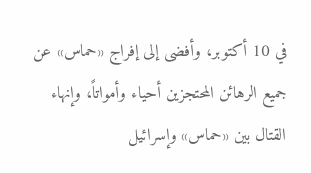في 10 أكتوبر، وأفضى إلى إفراج «حماس» عن جميع الرهائن المحتجزين أحياء وأمواتاً، وإنهاء القتال بين «حماس» وإسرائيل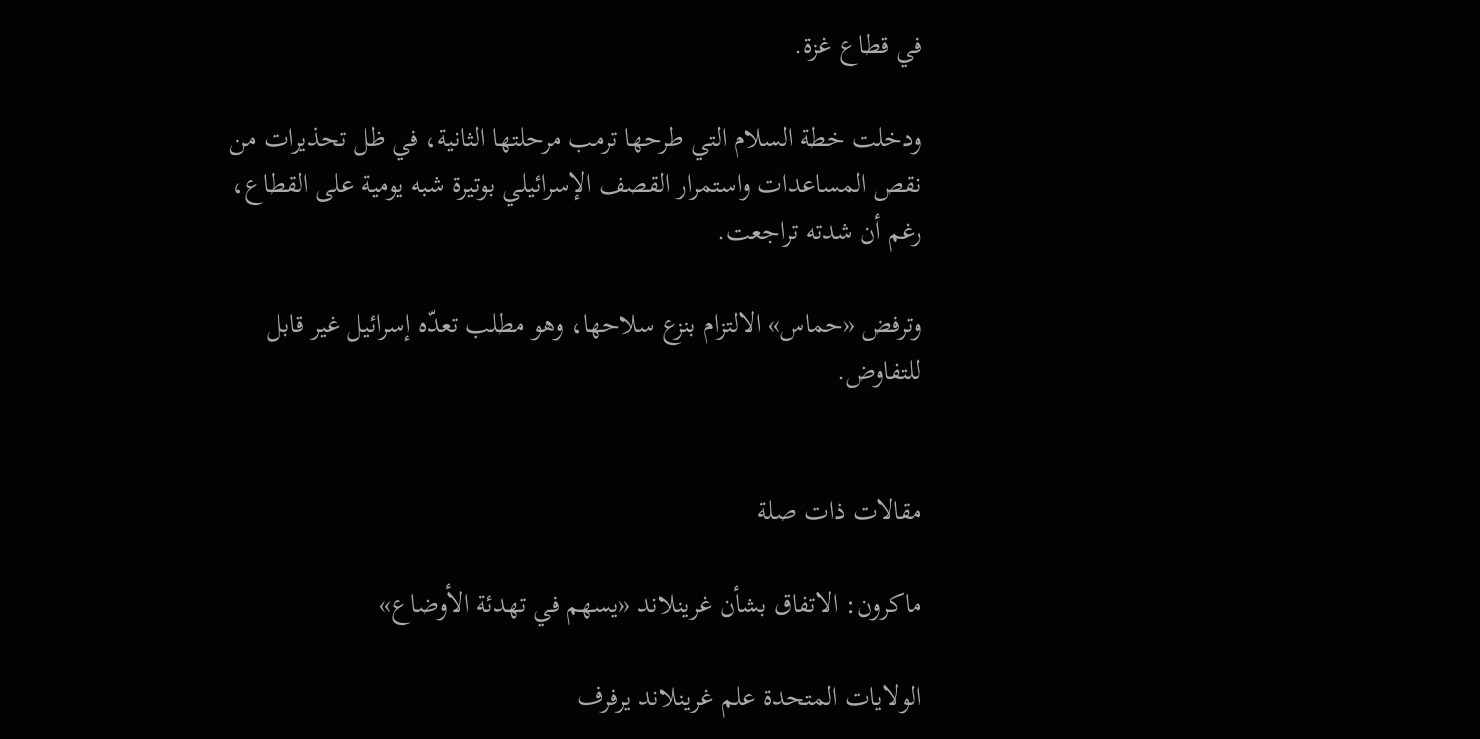في قطاع غزة.

ودخلت خطة السلام التي طرحها ترمب مرحلتها الثانية، في ظل تحذيرات من نقص المساعدات واستمرار القصف الإسرائيلي بوتيرة شبه يومية على القطاع، رغم أن شدته تراجعت.

وترفض «حماس» الالتزام بنزع سلاحها، وهو مطلب تعدّه إسرائيل غير قابل للتفاوض.


مقالات ذات صلة

ماكرون: الاتفاق بشأن غرينلاند «يسهم في تهدئة الأوضاع»

الولايات المتحدة علم غرينلاند يرفرف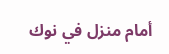أمام منزل في نوك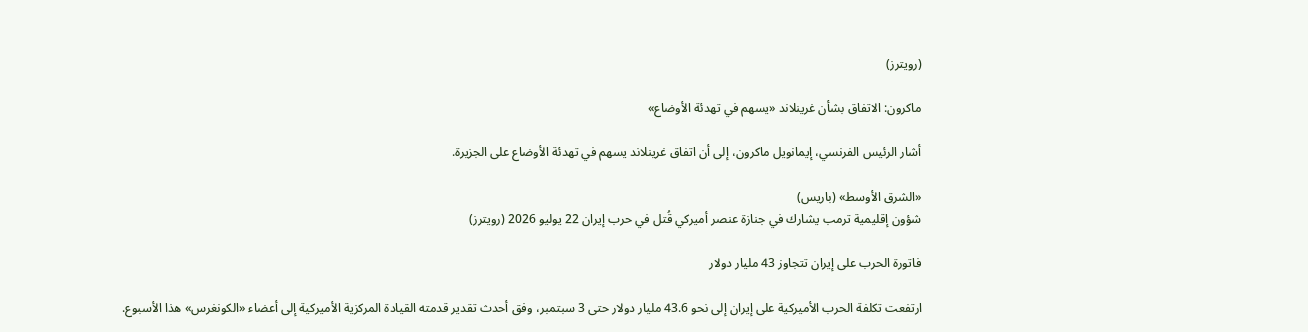(رويترز)

ماكرون: الاتفاق بشأن غرينلاند «يسهم في تهدئة الأوضاع»

أشار الرئيس الفرنسي، إيمانويل ماكرون، إلى أن اتفاق غرينلاند يسهم في تهدئة الأوضاع على الجزيرة.

«الشرق الأوسط» (باريس)
شؤون إقليمية ترمب يشارك في جنازة عنصر أميركي قُتل في حرب إيران 22 يوليو 2026 (رويترز)

فاتورة الحرب على إيران تتجاوز 43 مليار دولار

ارتفعت تكلفة الحرب الأميركية على إيران إلى نحو 43.6 مليار دولار حتى 3 سبتمبر، وفق أحدث تقدير قدمته القيادة المركزية الأميركية إلى أعضاء «الكونغرس» هذا الأسبوع.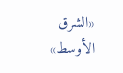«الشرق الأوسط»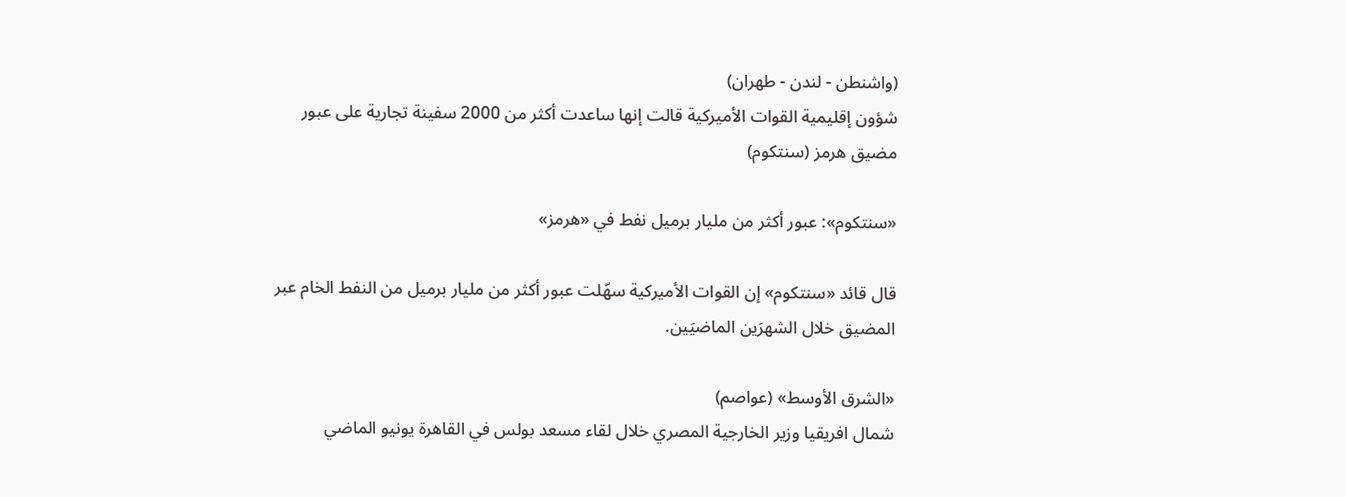(واشنطن - لندن - طهران)
شؤون إقليمية القوات الأميركية قالت إنها ساعدت أكثر من 2000 سفينة تجارية على عبور مضيق هرمز (سنتكوم)

«سنتكوم»: عبور أكثر من مليار برميل نفط في «هرمز»

قال قائد «سنتكوم» إن القوات الأميركية سهّلت عبور أكثر من مليار برميل من النفط الخام عبر المضيق خلال الشهرَين الماضيَين.

«الشرق الأوسط» (عواصم)
شمال افريقيا وزير الخارجية المصري خلال لقاء مسعد بولس في القاهرة يونيو الماضي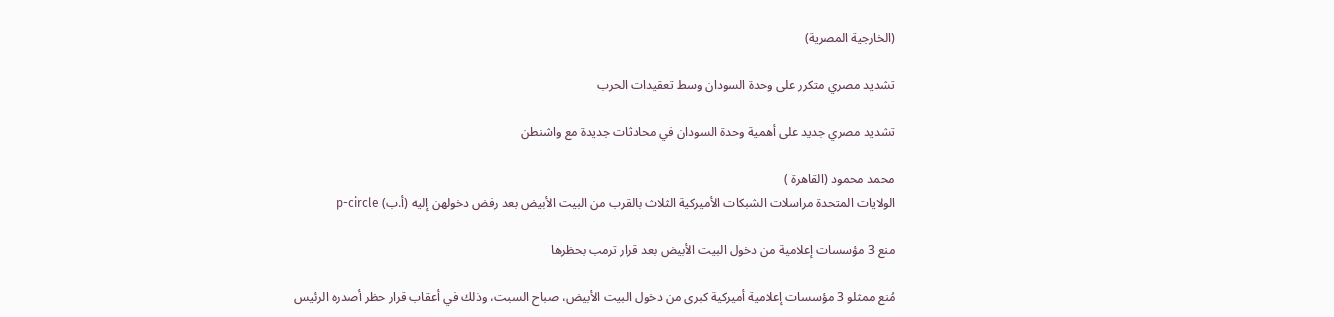(الخارجية المصرية)

تشديد مصري متكرر على وحدة السودان وسط تعقيدات الحرب

تشديد مصري جديد على أهمية وحدة السودان في محادثات جديدة مع واشنطن

محمد محمود (القاهرة )
الولايات المتحدة مراسلات الشبكات الأميركية الثلاث بالقرب من البيت الأبيض بعد رفض دخولهن إليه (أ.ب) p-circle

منع 3 مؤسسات إعلامية من دخول البيت الأبيض بعد قرار ترمب بحظرها

مُنع ممثلو 3 مؤسسات إعلامية أميركية كبرى من دخول البيت الأبيض، صباح السبت، وذلك في أعقاب قرار حظر أصدره الرئيس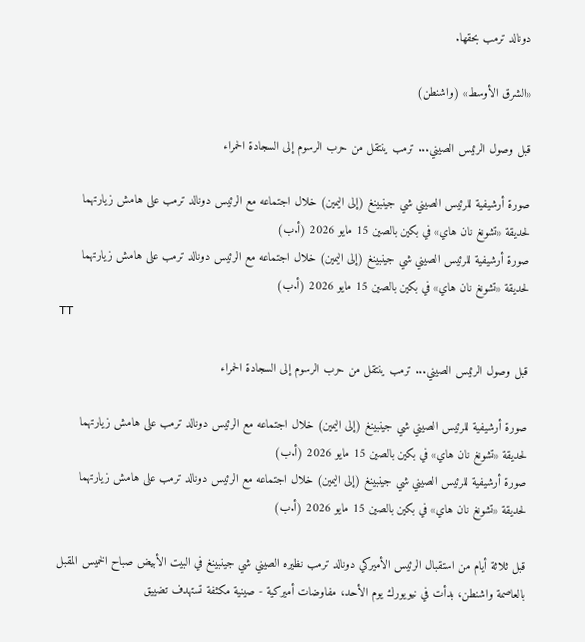دونالد ترمب بحقها.

«الشرق الأوسط» (واشنطن)

قبل وصول الرئيس الصيني... ترمب ينتقل من حرب الرسوم إلى السجادة الحمراء

صورة أرشيفية للرئيس الصيني شي جينبينغ (إلى اليمين) خلال اجتماعه مع الرئيس دونالد ترمب على هامش زيارتهما لحديقة «تشونغ نان هاي» في بكين بالصين 15 مايو 2026 (أ.ب)
صورة أرشيفية للرئيس الصيني شي جينبينغ (إلى اليمين) خلال اجتماعه مع الرئيس دونالد ترمب على هامش زيارتهما لحديقة «تشونغ نان هاي» في بكين بالصين 15 مايو 2026 (أ.ب)
TT

قبل وصول الرئيس الصيني... ترمب ينتقل من حرب الرسوم إلى السجادة الحمراء

صورة أرشيفية للرئيس الصيني شي جينبينغ (إلى اليمين) خلال اجتماعه مع الرئيس دونالد ترمب على هامش زيارتهما لحديقة «تشونغ نان هاي» في بكين بالصين 15 مايو 2026 (أ.ب)
صورة أرشيفية للرئيس الصيني شي جينبينغ (إلى اليمين) خلال اجتماعه مع الرئيس دونالد ترمب على هامش زيارتهما لحديقة «تشونغ نان هاي» في بكين بالصين 15 مايو 2026 (أ.ب)

قبل ثلاثة أيام من استقبال الرئيس الأميركي دونالد ترمب نظيره الصيني شي جينبينغ في البيت الأبيض صباح الخميس المقبل بالعاصمة واشنطن، بدأت في نيويورك يوم الأحد، مفاوضات أميركية - صينية مكثفة تستهدف تضييق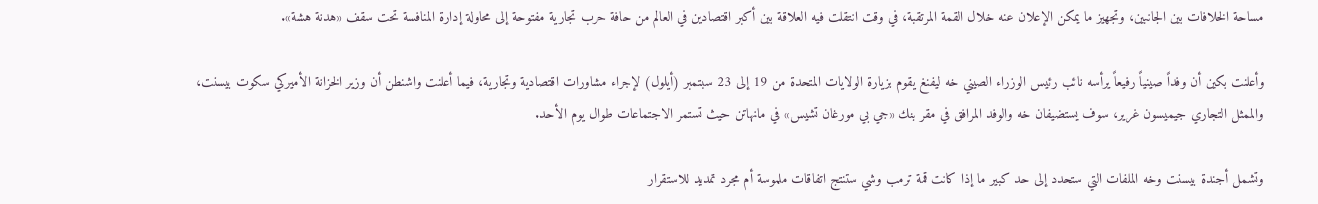مساحة الخلافات بين الجانبين، وتجهيز ما يمكن الإعلان عنه خلال القمة المرتقبة، في وقت انتقلت فيه العلاقة بين أكبر اقتصادين في العالم من حافة حرب تجارية مفتوحة إلى محاولة إدارة المنافسة تحت سقف «هدنة هشة».

وأعلنت بكين أن وفداً صينياً رفيعاً يرأسه نائب رئيس الوزراء الصيني خه ليفنغ يقوم بزيارة الولايات المتحدة من 19 إلى 23 سبتمبر (أيلول) لإجراء مشاورات اقتصادية وتجارية، فيما أعلنت واشنطن أن وزير الخزانة الأميركي سكوت بيسنت، والممثل التجاري جيميسون غرير، سوف يستضيفان خه والوفد المرافق في مقر بنك «جي بي مورغان تشيس» في مانهاتن حيث تستمر الاجتماعات طوال يوم الأحد.

وتشمل أجندة بيسنت وخه الملفات التي ستحدد إلى حد كبير ما إذا كانت قمة ترمب وشي ستنتج اتفاقات ملموسة أم مجرد تمديد للاستقرار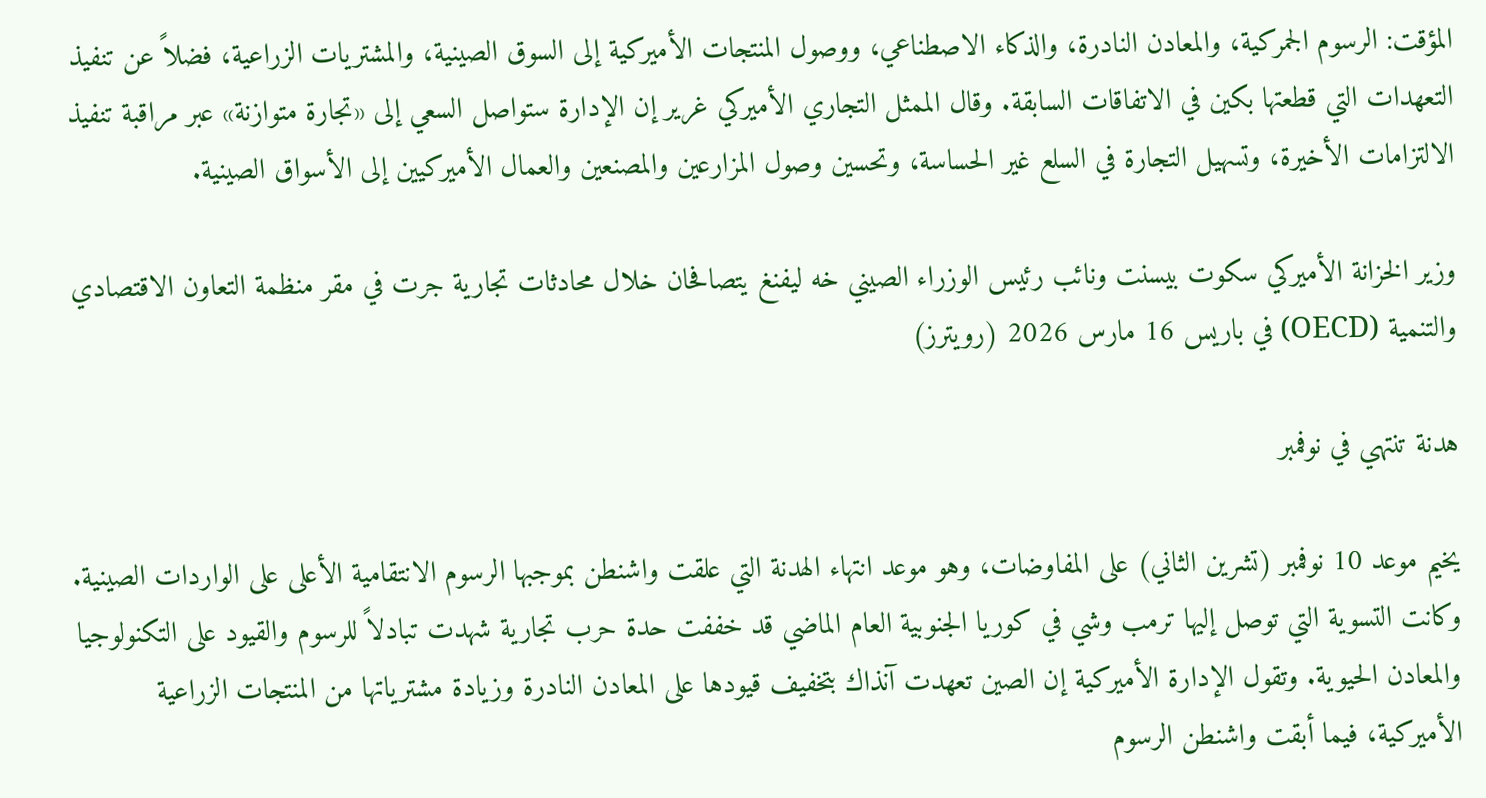المؤقت: الرسوم الجمركية، والمعادن النادرة، والذكاء الاصطناعي، ووصول المنتجات الأميركية إلى السوق الصينية، والمشتريات الزراعية، فضلاً عن تنفيذ التعهدات التي قطعتها بكين في الاتفاقات السابقة. وقال الممثل التجاري الأميركي غرير إن الإدارة ستواصل السعي إلى «تجارة متوازنة» عبر مراقبة تنفيذ الالتزامات الأخيرة، وتسهيل التجارة في السلع غير الحساسة، وتحسين وصول المزارعين والمصنعين والعمال الأميركيين إلى الأسواق الصينية.

وزير الخزانة الأميركي سكوت بيسنت ونائب رئيس الوزراء الصيني خه ليفنغ يتصافحان خلال محادثات تجارية جرت في مقر منظمة التعاون الاقتصادي والتنمية (OECD) في باريس 16 مارس 2026 (رويترز)

هدنة تنتهي في نوفمبر

يخيم موعد 10 نوفمبر (تشرين الثاني) على المفاوضات، وهو موعد انتهاء الهدنة التي علقت واشنطن بموجبها الرسوم الانتقامية الأعلى على الواردات الصينية. وكانت التسوية التي توصل إليها ترمب وشي في كوريا الجنوبية العام الماضي قد خففت حدة حرب تجارية شهدت تبادلاً للرسوم والقيود على التكنولوجيا والمعادن الحيوية. وتقول الإدارة الأميركية إن الصين تعهدت آنذاك بتخفيف قيودها على المعادن النادرة وزيادة مشترياتها من المنتجات الزراعية الأميركية، فيما أبقت واشنطن الرسوم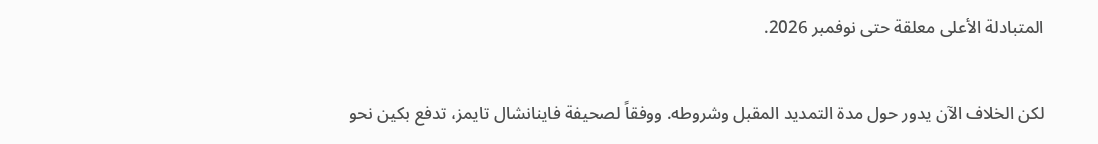المتبادلة الأعلى معلقة حتى نوفمبر 2026.

لكن الخلاف الآن يدور حول مدة التمديد المقبل وشروطه. ووفقاً لصحيفة فاينانشال تايمز، تدفع بكين نحو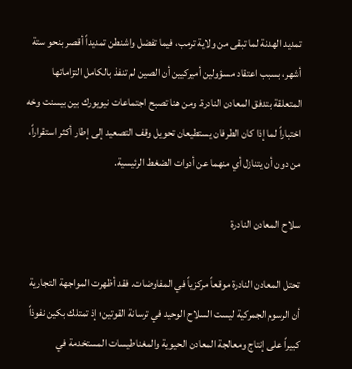تمديد الهدنة لما تبقى من ولاية ترمب، فيما تفضل واشنطن تمديداً أقصر بنحو ستة أشهر، بسبب اعتقاد مسؤولين أميركيين أن الصين لم تنفذ بالكامل التزاماتها المتعلقة بتدفق المعادن النادرة. ومن هنا تصبح اجتماعات نيويورك بين بيسنت وخه اختباراً لما إذا كان الطرفان يستطيعان تحويل وقف التصعيد إلى إطار أكثر استقراراً، من دون أن يتنازل أي منهما عن أدوات الضغط الرئيسية.

سلاح المعادن النادرة

تحتل المعادن النادرة موقعاً مركزياً في المفاوضات. فقد أظهرت المواجهة التجارية أن الرسوم الجمركية ليست السلاح الوحيد في ترسانة القوتين؛ إذ تمتلك بكين نفوذاً كبيراً على إنتاج ومعالجة المعادن الحيوية والمغناطيسات المستخدمة في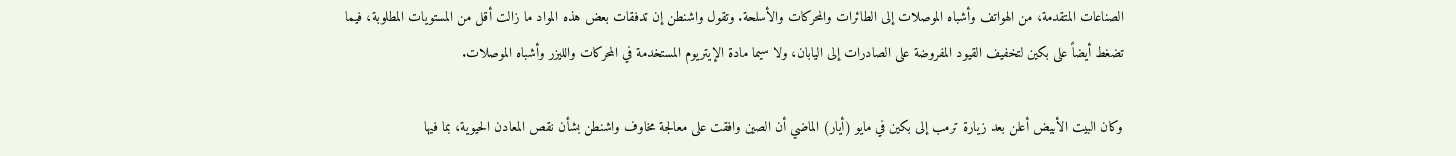الصناعات المتقدمة، من الهواتف وأشباه الموصلات إلى الطائرات والمحركات والأسلحة. وتقول واشنطن إن تدفقات بعض هذه المواد ما زالت أقل من المستويات المطلوبة، فيما تضغط أيضاً على بكين لتخفيف القيود المفروضة على الصادرات إلى اليابان، ولا سيما مادة الإيتريوم المستخدمة في المحركات والليزر وأشباه الموصلات.

وكان البيت الأبيض أعلن بعد زيارة ترمب إلى بكين في مايو (أيار) الماضي أن الصين وافقت على معالجة مخاوف واشنطن بشأن نقص المعادن الحيوية، بما فيها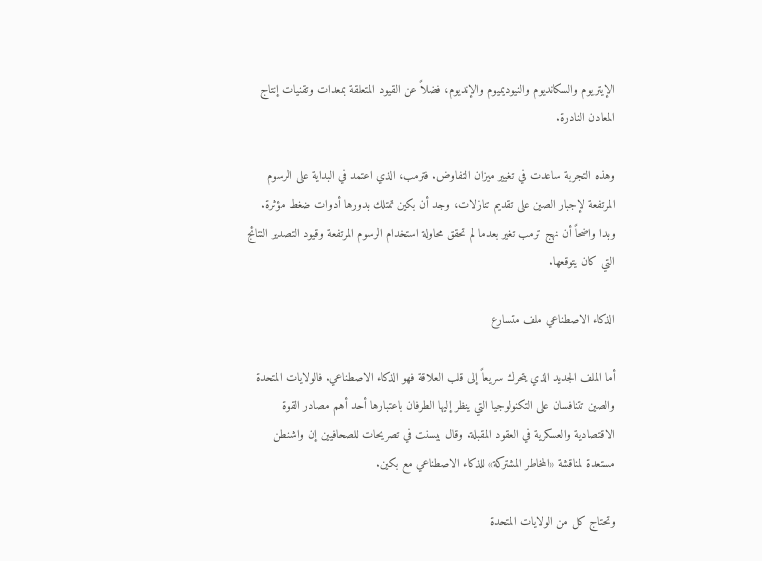الإيتريوم والسكانديوم والنيوديميوم والإنديوم، فضلاً عن القيود المتعلقة بمعدات وتقنيات إنتاج المعادن النادرة.

وهذه التجربة ساعدت في تغيير ميزان التفاوض. فترمب، الذي اعتمد في البداية على الرسوم المرتفعة لإجبار الصين على تقديم تنازلات، وجد أن بكين تمتلك بدورها أدوات ضغط مؤثرة. وبدا واضحاً أن نهج ترمب تغير بعدما لم تحقق محاولة استخدام الرسوم المرتفعة وقيود التصدير النتائج التي كان يتوقعها.

الذكاء الاصطناعي ملف متسارع

أما الملف الجديد الذي يتحرك سريعاً إلى قلب العلاقة فهو الذكاء الاصطناعي. فالولايات المتحدة والصين تتنافسان على التكنولوجيا التي ينظر إليها الطرفان باعتبارها أحد أهم مصادر القوة الاقتصادية والعسكرية في العقود المقبلة. وقال بيسنت في تصريحات للصحافيين إن واشنطن مستعدة لمناقشة «المخاطر المشتركة» للذكاء الاصطناعي مع بكين.

وتحتاج كل من الولايات المتحدة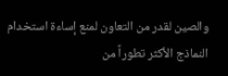والصين لقدر من التعاون لمنع إساءة استخدام النماذج الأكثر تطوراً من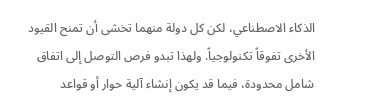الذكاء الاصطناعي، لكن كل دولة منهما تخشى أن تمنح القيود الأخرى تفوقاً تكنولوجياً. ولهذا تبدو فرص التوصل إلى اتفاق شامل محدودة، فيما قد يكون إنشاء آلية حوار أو قواعد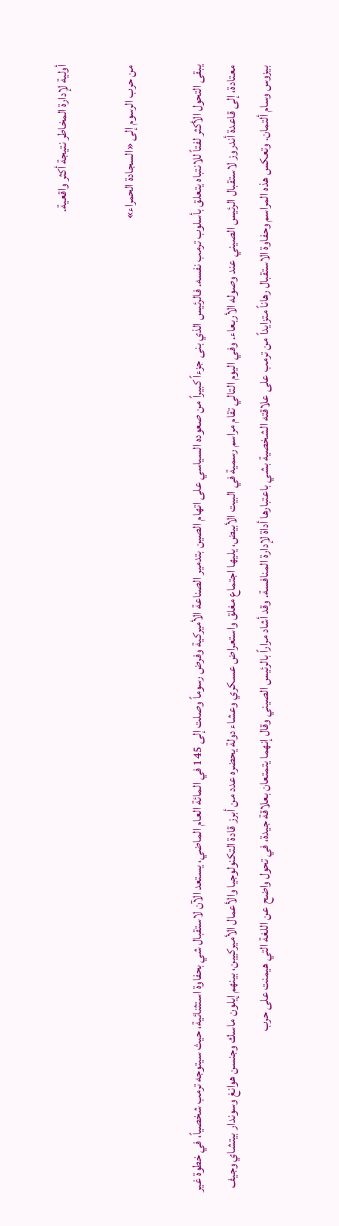أولية لإدارة المخاطر نتيجة أكثر واقعية.

من حرب الرسوم إلى «السجادة الحمراء»

يبقى التحول الأكثر لفتاً للانتباه يتعلق بأسلوب ترمب نفسه. فالرئيس الذي بنى جزءاً كبيراً من صعوده السياسي على اتهام الصين بتدمير الصناعة الأميركية وفرض رسوماً وصلت إلى 145 في المائة العام الماضي، يستعد الآن لاستقبال شي بحفاوة استثنائية، حيث سيتوجه ترمب شخصياً، في خطوة غير معتادة، إلى قاعدة أندروز لاستقبال الرئيس الصيني عند وصوله الأربعاء. وفي اليوم التالي تقام مراسم رسمية في البيت الأبيض، يليها اجتماع مغلق واستعراض عسكري وعشاء دولة يحضره عدد من أبرز قادة التكنولوجيا والأعمال الأميركيين، بينهم إيلون ماسك وجنسن هوانغ وسوندار بيتشاي وجيف بيزوس وسام ألتمان. وتعكس هذه المراسم وحفاوة الاستقبال رهاناً متزايداً من ترمب على علاقته الشخصية بشي باعتبارها أداة لإدارة المنافسة. وقد أشاد مراراً بالرئيس الصيني وقال إنهما يتمتعان بعلاقة جيدة، في تحول واضح عن اللغة التي هيمنت على حرب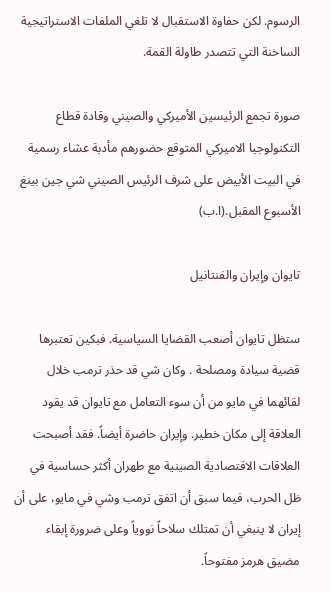الرسوم. لكن حفاوة الاستقبال لا تلغي الملفات الاستراتيجية الساخنة التي تتصدر طاولة القمة.

صورة تجمع الرئيسين الأميركي والصيني وقادة قطاع التكنولوجيا الاميركي المتوقع حضورهم مأدبة عشاء رسمية في البيت الأبيض على شرف الرئيس الصيني شي جين بينغ الأسبوع المقبل.(ا.ب)

تايوان وإيران والفنتانيل

ستظل تايوان أصعب القضايا السياسية. فبكين تعتبرها قضية سيادة ومصلحة . وكان شي قد حذر ترمب خلال لقائهما في مايو من أن سوء التعامل مع تايوان قد يقود العلاقة إلى مكان خطير. وإيران حاضرة أيضاً. فقد أصبحت العلاقات الاقتصادية الصينية مع طهران أكثر حساسية في ظل الحرب، فيما سبق أن اتفق ترمب وشي في مايو، على أن إيران لا ينبغي أن تمتلك سلاحاً نووياً وعلى ضرورة إبقاء مضيق هرمز مفتوحاً.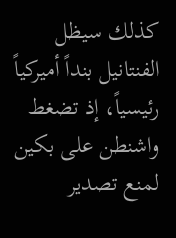كذلك سيظل الفنتانيل بنداً أميركياً رئيسياً، إذ تضغط واشنطن على بكين لمنع تصدير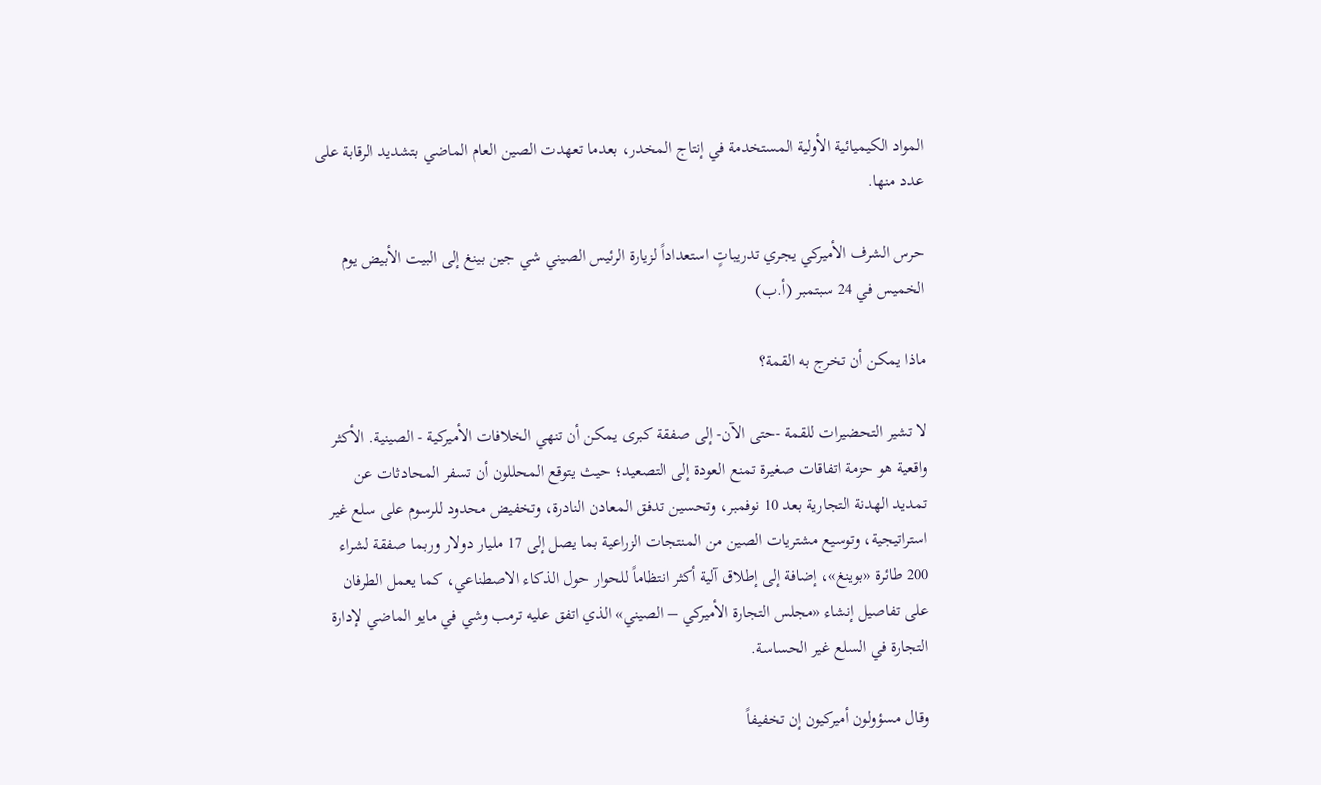المواد الكيميائية الأولية المستخدمة في إنتاج المخدر، بعدما تعهدت الصين العام الماضي بتشديد الرقابة على عدد منها.

حرس الشرف الأميركي يجري تدريباتٍ استعداداً لزيارة الرئيس الصيني شي جين بينغ إلى البيت الأبيض يوم الخميس في 24 سبتمبر (أ.ب)

ماذا يمكن أن تخرج به القمة؟

لا تشير التحضيرات للقمة -حتى الآن- إلى صفقة كبرى يمكن أن تنهي الخلافات الأميركية - الصينية. الأكثر واقعية هو حزمة اتفاقات صغيرة تمنع العودة إلى التصعيد؛ حيث يتوقع المحللون أن تسفر المحادثات عن تمديد الهدنة التجارية بعد 10 نوفمبر، وتحسين تدفق المعادن النادرة، وتخفيض محدود للرسوم على سلع غير استراتيجية، وتوسيع مشتريات الصين من المنتجات الزراعية بما يصل إلى 17 مليار دولار وربما صفقة لشراء 200 طائرة «بوينغ»، إضافة إلى إطلاق آلية أكثر انتظاماً للحوار حول الذكاء الاصطناعي، كما يعمل الطرفان على تفاصيل إنشاء «مجلس التجارة الأميركي – الصيني» الذي اتفق عليه ترمب وشي في مايو الماضي لإدارة التجارة في السلع غير الحساسة.

وقال مسؤولون أميركيون إن تخفيفاً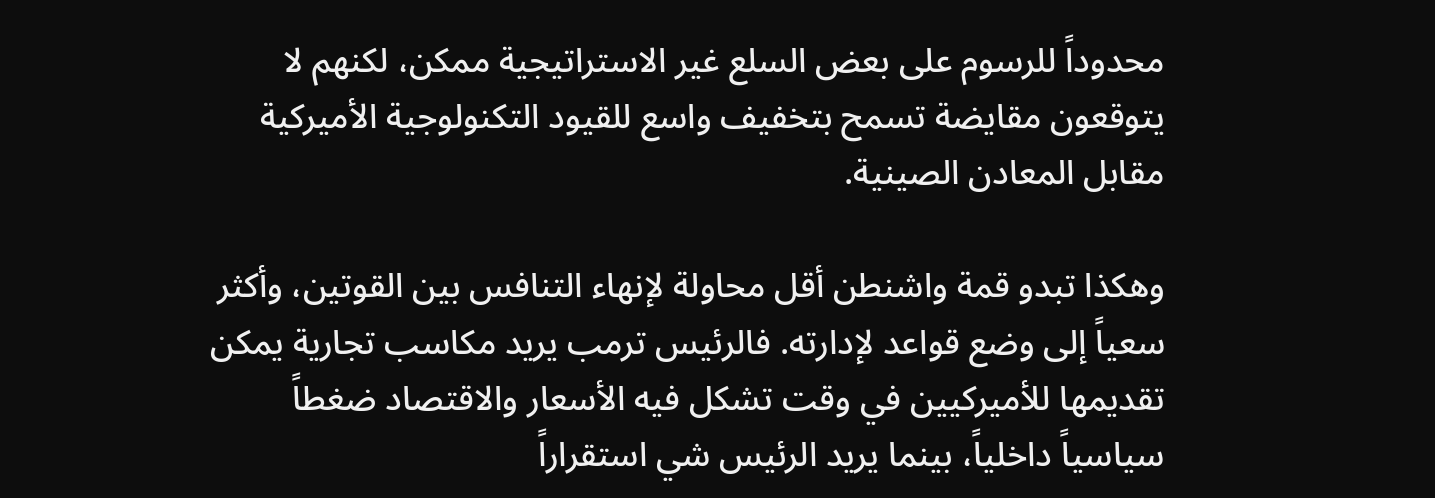محدوداً للرسوم على بعض السلع غير الاستراتيجية ممكن، لكنهم لا يتوقعون مقايضة تسمح بتخفيف واسع للقيود التكنولوجية الأميركية مقابل المعادن الصينية.

وهكذا تبدو قمة واشنطن أقل محاولة لإنهاء التنافس بين القوتين، وأكثر سعياً إلى وضع قواعد لإدارته. فالرئيس ترمب يريد مكاسب تجارية يمكن تقديمها للأميركيين في وقت تشكل فيه الأسعار والاقتصاد ضغطاً سياسياً داخلياً، بينما يريد الرئيس شي استقراراً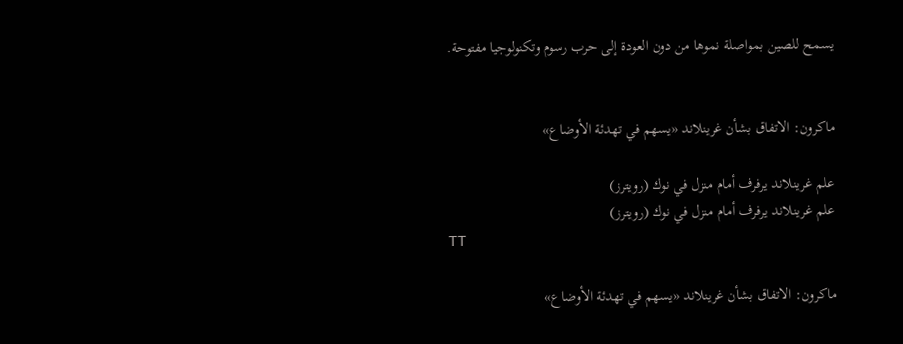يسمح للصين بمواصلة نموها من دون العودة إلى حرب رسوم وتكنولوجيا مفتوحة.


ماكرون: الاتفاق بشأن غرينلاند «يسهم في تهدئة الأوضاع»

علم غرينلاند يرفرف أمام منزل في نوك (رويترز)
علم غرينلاند يرفرف أمام منزل في نوك (رويترز)
TT

ماكرون: الاتفاق بشأن غرينلاند «يسهم في تهدئة الأوضاع»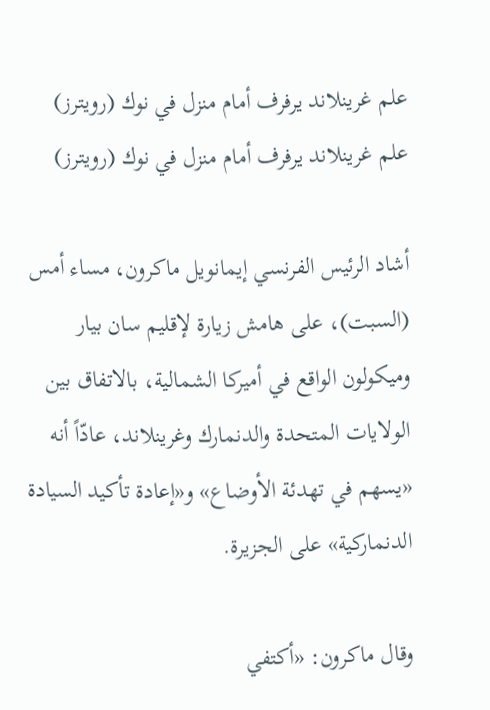علم غرينلاند يرفرف أمام منزل في نوك (رويترز)
علم غرينلاند يرفرف أمام منزل في نوك (رويترز)

أشاد الرئيس الفرنسي إيمانويل ماكرون، مساء أمس (السبت)، على هامش زيارة لإقليم سان بيار وميكولون الواقع في أميركا الشمالية، بالاتفاق بين الولايات المتحدة والدنمارك وغرينلاند، عادّاً أنه «يسهم في تهدئة الأوضاع» و«إعادة تأكيد السيادة الدنماركية» على الجزيرة.

وقال ماكرون: «أكتفي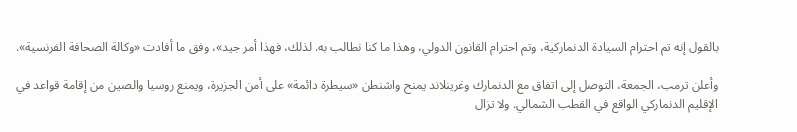بالقول إنه تم احترام السيادة الدنماركية، وتم احترام القانون الدولي، وهذا ما كنا نطالب به. لذلك، فهذا أمر جيد»، وفق ما أفادت «وكالة الصحافة الفرنسية».

وأعلن ترمب، الجمعة، التوصل إلى اتفاق مع الدنمارك وغرينلاند يمنح واشنطن «سيطرة دائمة» على أمن الجزيرة، ويمنع روسيا والصين من إقامة قواعد في الإقليم الدنماركي الواقع في القطب الشمالي. ولا تزال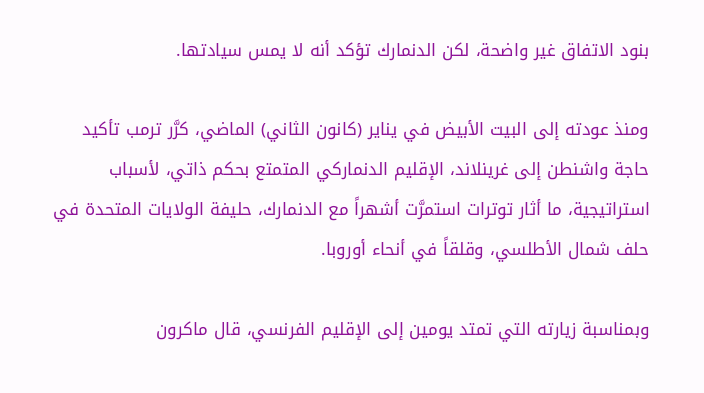بنود الاتفاق غير واضحة، لكن الدنمارك تؤكد أنه لا يمس سيادتها.

ومنذ عودته إلى البيت الأبيض في يناير (كانون الثاني) الماضي، كرَّر ترمب تأكيد حاجة واشنطن إلى غرينلاند، الإقليم الدنماركي المتمتع بحكم ذاتي، لأسباب استراتيجية، ما أثار توترات استمرَّت أشهراً مع الدنمارك، حليفة الولايات المتحدة في حلف شمال الأطلسي، وقلقاً في أنحاء أوروبا.

وبمناسبة زيارته التي تمتد يومين إلى الإقليم الفرنسي، قال ماكرون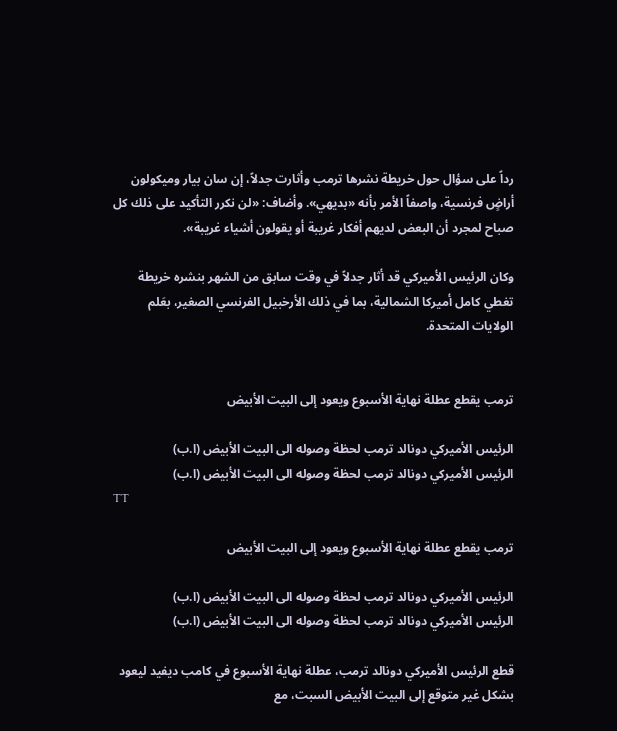رداً على سؤال حول خريطة نشرها ترمب وأثارت جدلاً، إن سان بيار وميكولون أراضٍ فرنسية، واصفاً الأمر بأنه «بديهي». وأضاف: «لن نكرر التأكيد على ذلك كل صباح لمجرد أن البعض لديهم أفكار غريبة أو يقولون أشياء غريبة».

وكان الرئيس الأميركي قد أثار جدلاً في وقت سابق من الشهر بنشره خريطة تغطي كامل أميركا الشمالية، بما في ذلك الأرخبيل الفرنسي الصغير، بعَلم الولايات المتحدة.


ترمب يقطع عطلة نهاية الأسبوع ويعود إلى البيت الأبيض

الرئيس الأميركي دونالد ترمب لحظة وصوله الى البيت الأبيض (ا.ب)
الرئيس الأميركي دونالد ترمب لحظة وصوله الى البيت الأبيض (ا.ب)
TT

ترمب يقطع عطلة نهاية الأسبوع ويعود إلى البيت الأبيض

الرئيس الأميركي دونالد ترمب لحظة وصوله الى البيت الأبيض (ا.ب)
الرئيس الأميركي دونالد ترمب لحظة وصوله الى البيت الأبيض (ا.ب)

قطع الرئيس الأميركي دونالد ترمب، عطلة نهاية الأسبوع في كامب ديفيد ليعود بشكل غير متوقع إلى البيت الأبيض السبت، مع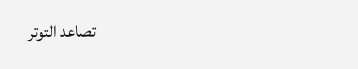تصاعد التوتر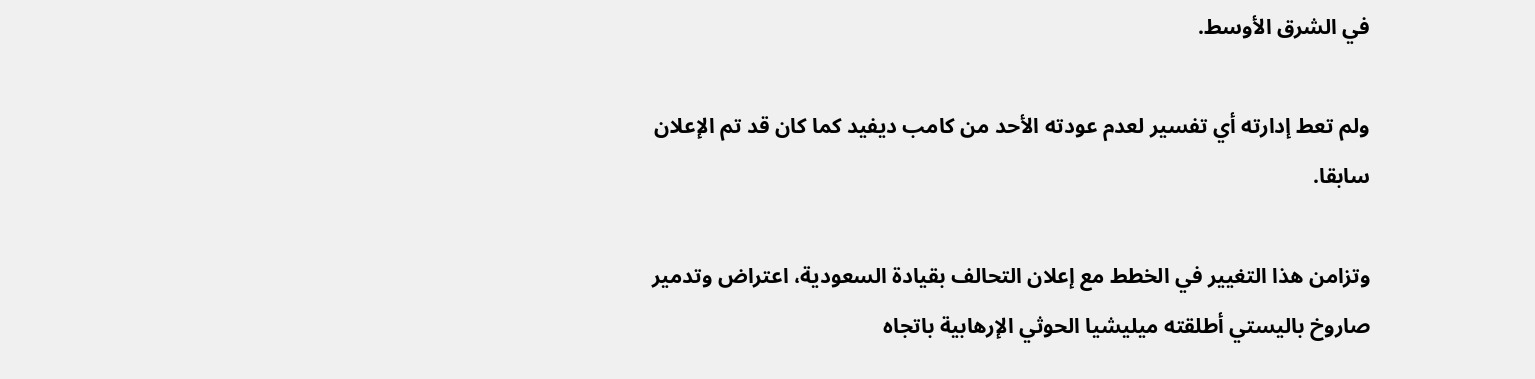في الشرق الأوسط.

ولم تعط إدارته أي تفسير لعدم عودته الأحد من كامب ديفيد كما كان قد تم الإعلان سابقا.

وتزامن هذا التغيير في الخطط مع إعلان التحالف بقيادة السعودية، اعتراض وتدمير صاروخ باليستي أطلقته ميليشيا الحوثي الإرهابية باتجاه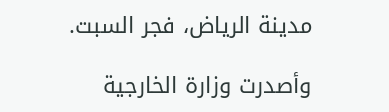مدينة الرياض، فجر السبت.

وأصدرت وزارة الخارجية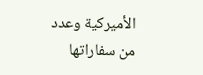الأميركية وعدد من سفاراتها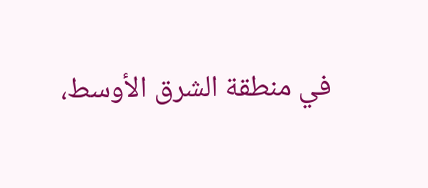في منطقة الشرق الأوسط،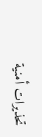تحذيرات أمنية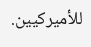للأميركيين.